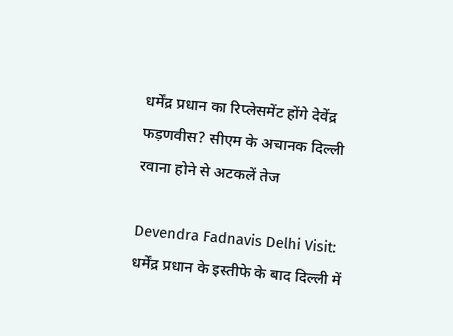धर्मेंद्र प्रधान का रिप्लेसमेंट होंगे देवेंद्र फड़णवीस? सीएम के अचानक दिल्ली रवाना होने से अटकलें तेज

Devendra Fadnavis Delhi Visit: धर्मेंद्र प्रधान के इस्तीफे के बाद दिल्ली में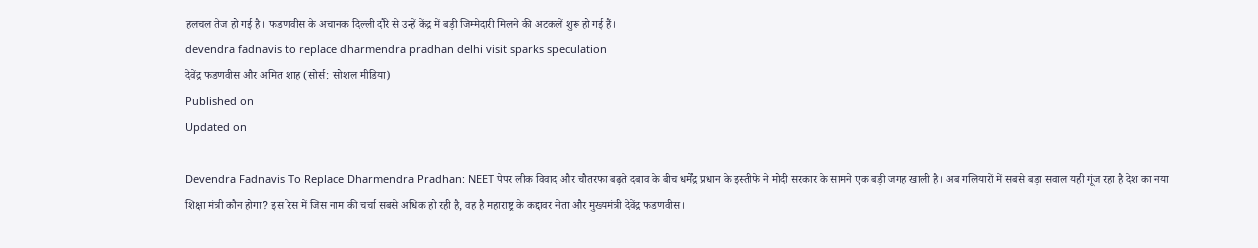हलचल तेज हो गई है। फडणवीस के अचानक दिल्ली दौरे से उन्हें केंद्र में बड़ी जिम्मेदारी मिलने की अटकलें शुरू हो गई हैं।
devendra fadnavis to replace dharmendra pradhan delhi visit sparks speculation
देवेंद्र फडणवीस और अमित शाह (सोर्स: सोशल मीडिया)
Published on
Updated on

Devendra Fadnavis To Replace Dharmendra Pradhan: NEET पेपर लीक विवाद और चौतरफा बढ़ते दबाव के बीच धर्मेंद्र प्रधान के इस्तीफे ने मोदी सरकार के सामने एक बड़ी जगह खाली है। अब गलियारों में सबसे बड़ा सवाल यही गूंज रहा है देश का नया शिक्षा मंत्री कौन होगा? इस रेस में जिस नाम की चर्चा सबसे अधिक हो रही है, वह है महाराष्ट्र के कद्दावर नेता और मुख्यमंत्री देवेंद्र फडणवीस।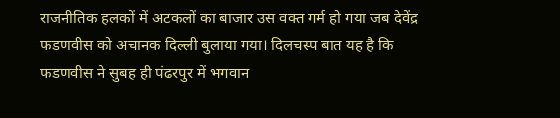राजनीतिक हलकों में अटकलों का बाजार उस वक्त गर्म हो गया जब देवेंद्र फडणवीस को अचानक दिल्ली बुलाया गया। दिलचस्प बात यह है कि फडणवीस ने सुबह ही पंढरपुर में भगवान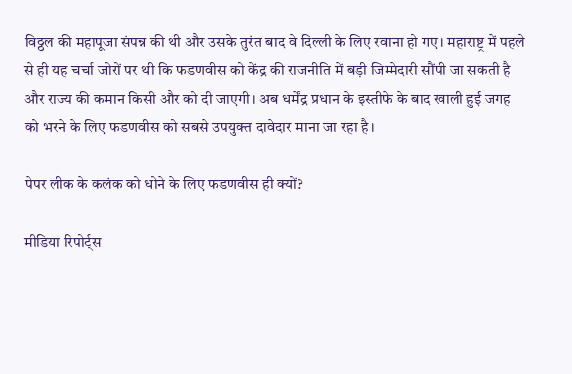विठ्ठल की महापूजा संपन्न की थी और उसके तुरंत बाद वे दिल्ली के लिए रवाना हो गए। महाराष्ट्र में पहले से ही यह चर्चा जोरों पर थी कि फडणवीस को केंद्र की राजनीति में बड़ी जिम्मेदारी सौंपी जा सकती है और राज्य की कमान किसी और को दी जाएगी। अब धर्मेंद्र प्रधान के इस्तीफे के बाद खाली हुई जगह को भरने के लिए फडणवीस को सबसे उपयुक्त दावेदार माना जा रहा है।

पेपर लीक के कलंक को धोने के लिए फडणवीस ही क्यों?

मीडिया रिपोर्ट्स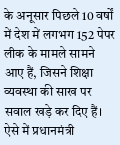के अनूसार पिछले 10 वर्षों में देश में लगभग 152 पेपर लीक के मामले सामने आए हैं, जिसने शिक्षा व्यवस्था की साख पर सवाल खड़े कर दिए हैं। ऐसे में प्रधानमंत्री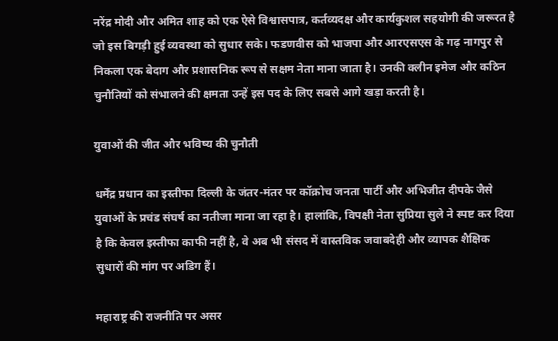नरेंद्र मोदी और अमित शाह को एक ऐसे विश्वासपात्र, कर्तव्यदक्ष और कार्यकुशल सहयोगी की जरूरत है जो इस बिगड़ी हुई व्यवस्था को सुधार सके। फडणवीस को भाजपा और आरएसएस के गढ़ नागपुर से निकला एक बेदाग और प्रशासनिक रूप से सक्षम नेता माना जाता है। उनकी क्लीन इमेज और कठिन चुनौतियों को संभालने की क्षमता उन्हें इस पद के लिए सबसे आगे खड़ा करती है।

युवाओं की जीत और भविष्य की चुनौती

धर्मेंद्र प्रधान का इस्तीफा दिल्ली के जंतर-मंतर पर कॉक्रोच जनता पार्टी और अभिजीत दीपके जैसे युवाओं के प्रचंड संघर्ष का नतीजा माना जा रहा है। हालांकि, विपक्षी नेता सुप्रिया सुले ने स्पष्ट कर दिया है कि केवल इस्तीफा काफी नहीं है, वे अब भी संसद में वास्तविक जवाबदेही और व्यापक शैक्षिक सुधारों की मांग पर अडिग हैं।

महाराष्ट्र की राजनीति पर असर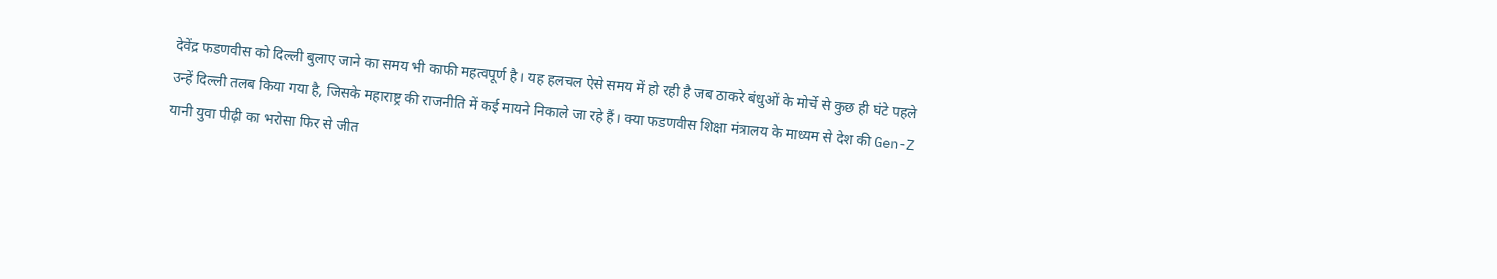देवेंद्र फडणवीस को दिल्ली बुलाए जाने का समय भी काफी महत्वपूर्ण है। यह हलचल ऐसे समय में हो रही है जब ठाकरे बंधुओं के मोर्चे से कुछ ही घंटे पहले उन्हें दिल्ली तलब किया गया है, जिसके महाराष्ट्र की राजनीति में कई मायने निकाले जा रहे हैं। क्या फडणवीस शिक्षा मंत्रालय के माध्यम से देश की Gen-Z यानी युवा पीढ़ी का भरोसा फिर से जीत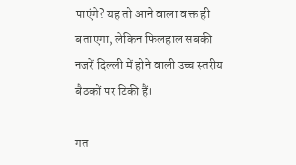पाएंगे? यह तो आने वाला वक्त ही बताएगा, लेकिन फिलहाल सबकी नजरें दिल्ली में होने वाली उच्च स्तरीय बैठकों पर टिकी हैं।

गत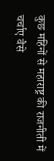कुछ महिनों से महाराष्ट्र की राजनीती में चर्चाए वैसे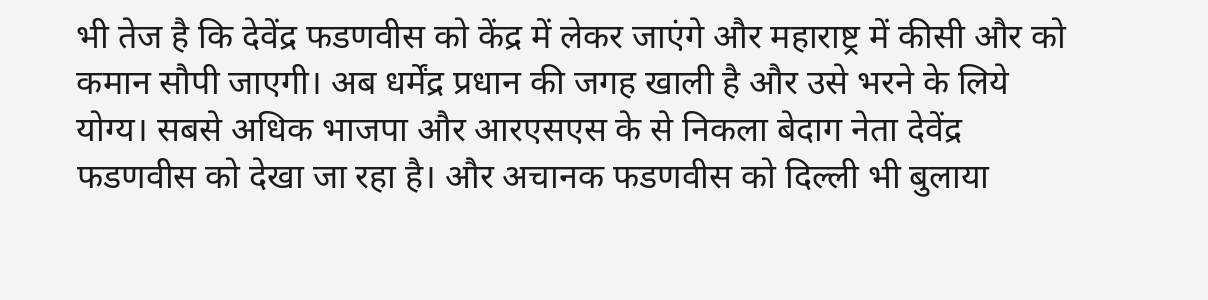भी तेज है कि देवेंद्र फडणवीस को केंद्र में लेकर जाएंगे और महाराष्ट्र में कीसी और को कमान सौपी जाएगी। अब धर्मेंद्र प्रधान की जगह खाली है और उसे भरने के लिये योग्य। सबसे अधिक भाजपा और आरएसएस के से निकला बेदाग नेता देवेंद्र फडणवीस को देखा जा रहा है। और अचानक फडणवीस को दिल्ली भी बुलाया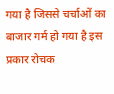गया है जिससे चर्चाओं का बाजार गर्म हो गया है इस प्रकार रोचक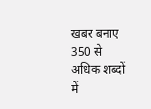खबर बनाए 350 से अधिक शब्दों में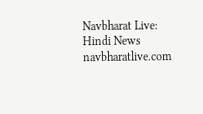Navbharat Live: Hindi News
navbharatlive.com